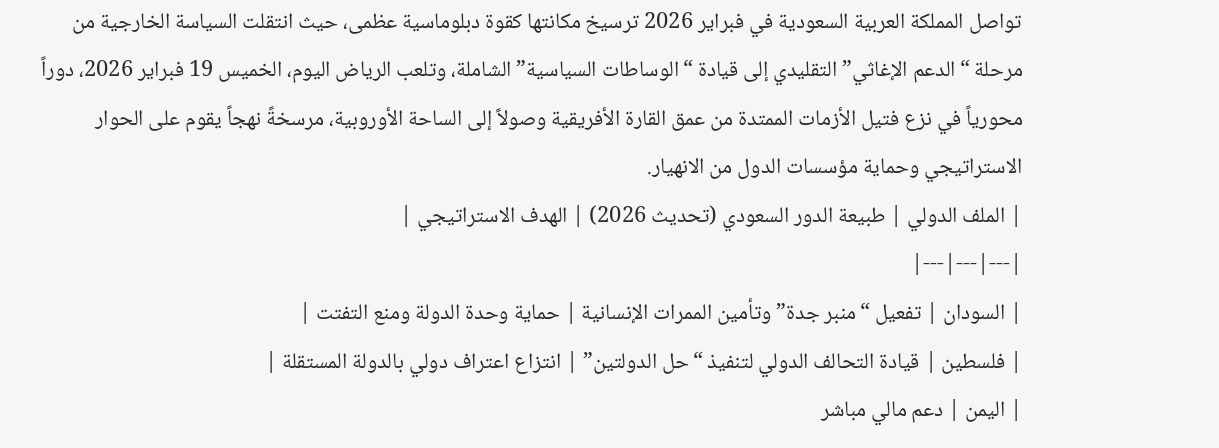تواصل المملكة العربية السعودية في فبراير 2026 ترسيخ مكانتها كقوة دبلوماسية عظمى، حيث انتقلت السياسة الخارجية من مرحلة “الدعم الإغاثي” التقليدي إلى قيادة “الوساطات السياسية” الشاملة، وتلعب الرياض اليوم، الخميس 19 فبراير 2026، دوراً محورياً في نزع فتيل الأزمات الممتدة من عمق القارة الأفريقية وصولاً إلى الساحة الأوروبية، مرسخةً نهجاً يقوم على الحوار الاستراتيجي وحماية مؤسسات الدول من الانهيار.
| الملف الدولي | طبيعة الدور السعودي (تحديث 2026) | الهدف الاستراتيجي |
|---|---|---|
| السودان | تفعيل “منبر جدة” وتأمين الممرات الإنسانية | حماية وحدة الدولة ومنع التفتت |
| فلسطين | قيادة التحالف الدولي لتنفيذ “حل الدولتين” | انتزاع اعتراف دولي بالدولة المستقلة |
| اليمن | دعم مالي مباشر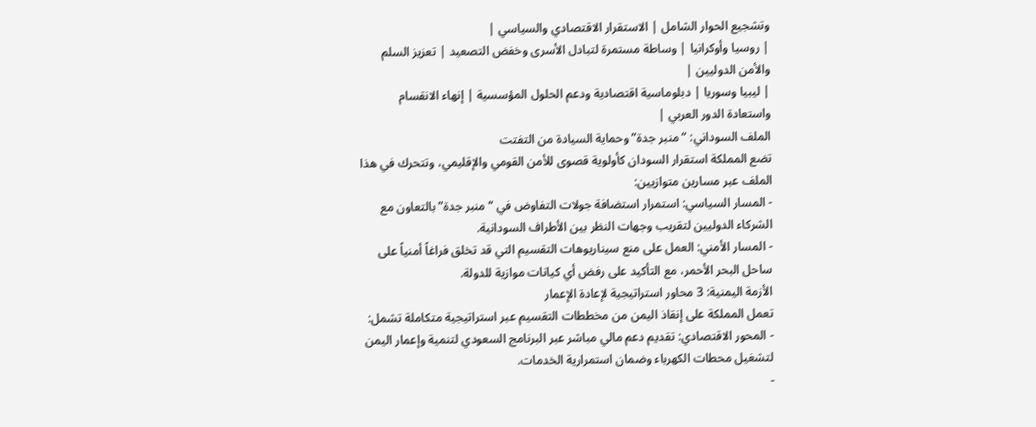وتشجيع الحوار الشامل | الاستقرار الاقتصادي والسياسي |
| روسيا وأوكرانيا | وساطة مستمرة لتبادل الأسرى وخفض التصعيد | تعزيز السلم والأمن الدوليين |
| ليبيا وسوريا | دبلوماسية اقتصادية ودعم الحلول المؤسسية | إنهاء الانقسام واستعادة الدور العربي |
الملف السوداني: “منبر جدة” وحماية السيادة من التفتت
تضع المملكة استقرار السودان كأولوية قصوى للأمن القومي والإقليمي، وتتحرك في هذا الملف عبر مسارين متوازيين:
- المسار السياسي: استمرار استضافة جولات التفاوض في “منبر جدة” بالتعاون مع الشركاء الدوليين لتقريب وجهات النظر بين الأطراف السودانية.
- المسار الأمني: العمل على منع سيناريوهات التقسيم التي قد تخلق فراغاً أمنياً على ساحل البحر الأحمر، مع التأكيد على رفض أي كيانات موازية للدولة.
الأزمة اليمنية: 3 محاور استراتيجية لإعادة الإعمار
تعمل المملكة على إنقاذ اليمن من مخططات التقسيم عبر استراتيجية متكاملة تشمل:
- المحور الاقتصادي: تقديم دعم مالي مباشر عبر البرنامج السعودي لتنمية وإعمار اليمن لتشغيل محطات الكهرباء وضمان استمرارية الخدمات.
-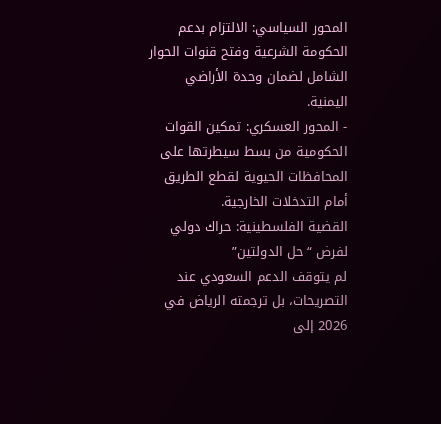المحور السياسي: الالتزام بدعم الحكومة الشرعية وفتح قنوات الحوار الشامل لضمان وحدة الأراضي اليمنية.
- المحور العسكري: تمكين القوات الحكومية من بسط سيطرتها على المحافظات الحيوية لقطع الطريق أمام التدخلات الخارجية.
القضية الفلسطينية: حراك دولي لفرض “حل الدولتين”
لم يتوقف الدعم السعودي عند التصريحات، بل ترجمته الرياض في 2026 إلى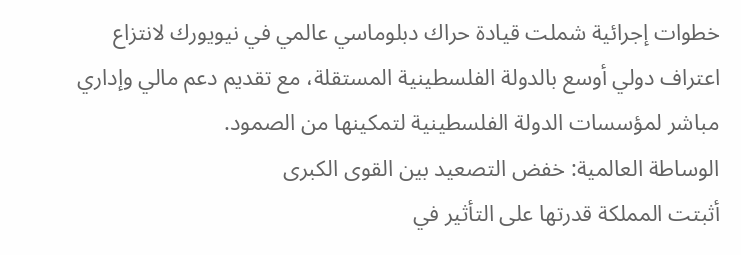خطوات إجرائية شملت قيادة حراك دبلوماسي عالمي في نيويورك لانتزاع اعتراف دولي أوسع بالدولة الفلسطينية المستقلة، مع تقديم دعم مالي وإداري مباشر لمؤسسات الدولة الفلسطينية لتمكينها من الصمود.
الوساطة العالمية: خفض التصعيد بين القوى الكبرى
أثبتت المملكة قدرتها على التأثير في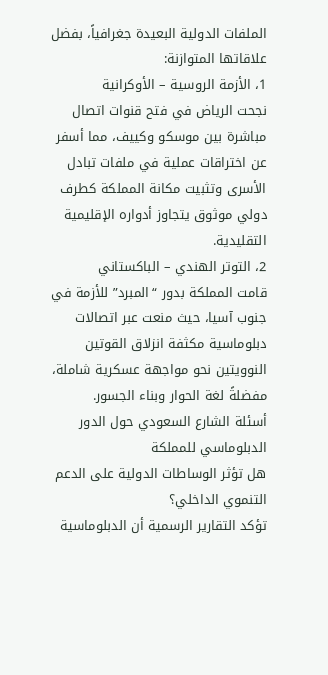الملفات الدولية البعيدة جغرافياً، بفضل علاقاتها المتوازنة:
1، الأزمة الروسية – الأوكرانية
نجحت الرياض في فتح قنوات اتصال مباشرة بين موسكو وكييف، مما أسفر عن اختراقات عملية في ملفات تبادل الأسرى وتثبيت مكانة المملكة كطرف دولي موثوق يتجاوز أدواره الإقليمية التقليدية.
2، التوتر الهندي – الباكستاني
قامت المملكة بدور “المبرد” للأزمة في جنوب آسيا، حيث منعت عبر اتصالات دبلوماسية مكثفة انزلاق القوتين النوويتين نحو مواجهة عسكرية شاملة، مفضلةً لغة الحوار وبناء الجسور.
أسئلة الشارع السعودي حول الدور الدبلوماسي للمملكة
هل تؤثر الوساطات الدولية على الدعم التنموي الداخلي؟
تؤكد التقارير الرسمية أن الدبلوماسية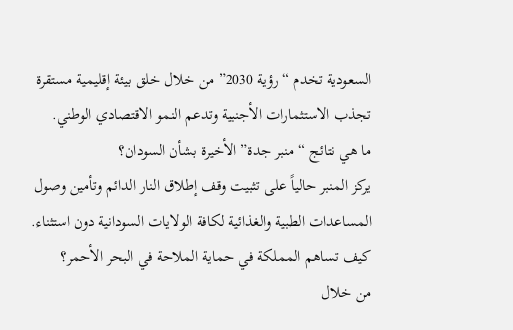السعودية تخدم “رؤية 2030” من خلال خلق بيئة إقليمية مستقرة تجذب الاستثمارات الأجنبية وتدعم النمو الاقتصادي الوطني.
ما هي نتائج “منبر جدة” الأخيرة بشأن السودان؟
يركز المنبر حالياً على تثبيت وقف إطلاق النار الدائم وتأمين وصول المساعدات الطبية والغذائية لكافة الولايات السودانية دون استثناء.
كيف تساهم المملكة في حماية الملاحة في البحر الأحمر؟
من خلال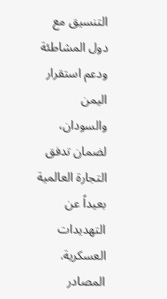التنسيق مع دول المشاطئة ودعم استقرار اليمن والسودان، لضمان تدفق التجارة العالمية بعيداً عن التهديدات العسكرية.
المصادر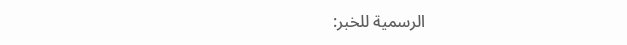الرسمية للخبر: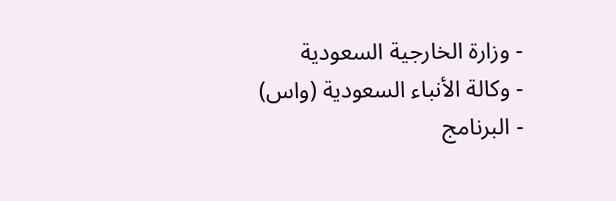- وزارة الخارجية السعودية
- وكالة الأنباء السعودية (واس)
- البرنامج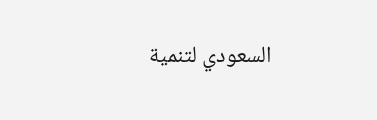السعودي لتنمية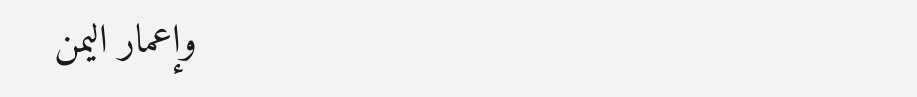وإعمار اليمن